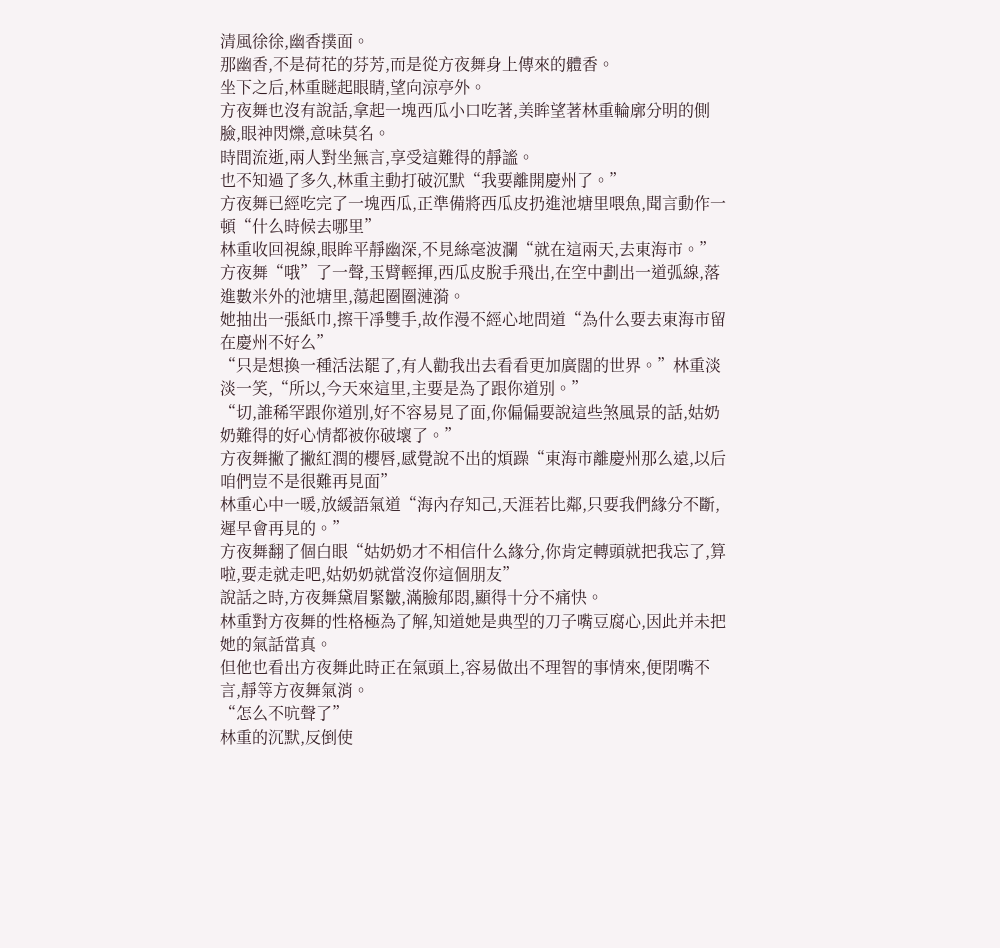清風徐徐,幽香撲面。
那幽香,不是荷花的芬芳,而是從方夜舞身上傳來的體香。
坐下之后,林重瞇起眼睛,望向涼亭外。
方夜舞也沒有說話,拿起一塊西瓜小口吃著,美眸望著林重輪廓分明的側臉,眼神閃爍,意味莫名。
時間流逝,兩人對坐無言,享受這難得的靜謐。
也不知過了多久,林重主動打破沉默“我要離開慶州了。”
方夜舞已經吃完了一塊西瓜,正準備將西瓜皮扔進池塘里喂魚,聞言動作一頓“什么時候去哪里”
林重收回視線,眼眸平靜幽深,不見絲毫波瀾“就在這兩天,去東海市。”
方夜舞“哦”了一聲,玉臂輕揮,西瓜皮脫手飛出,在空中劃出一道弧線,落進數米外的池塘里,蕩起圈圈漣漪。
她抽出一張紙巾,擦干凈雙手,故作漫不經心地問道“為什么要去東海市留在慶州不好么”
“只是想換一種活法罷了,有人勸我出去看看更加廣闊的世界。”林重淡淡一笑,“所以,今天來這里,主要是為了跟你道別。”
“切,誰稀罕跟你道別,好不容易見了面,你偏偏要說這些煞風景的話,姑奶奶難得的好心情都被你破壞了。”
方夜舞撇了撇紅潤的櫻唇,感覺說不出的煩躁“東海市離慶州那么遠,以后咱們豈不是很難再見面”
林重心中一暖,放緩語氣道“海內存知己,天涯若比鄰,只要我們緣分不斷,遲早會再見的。”
方夜舞翻了個白眼“姑奶奶才不相信什么緣分,你肯定轉頭就把我忘了,算啦,要走就走吧,姑奶奶就當沒你這個朋友”
說話之時,方夜舞黛眉緊皺,滿臉郁悶,顯得十分不痛快。
林重對方夜舞的性格極為了解,知道她是典型的刀子嘴豆腐心,因此并未把她的氣話當真。
但他也看出方夜舞此時正在氣頭上,容易做出不理智的事情來,便閉嘴不言,靜等方夜舞氣消。
“怎么不吭聲了”
林重的沉默,反倒使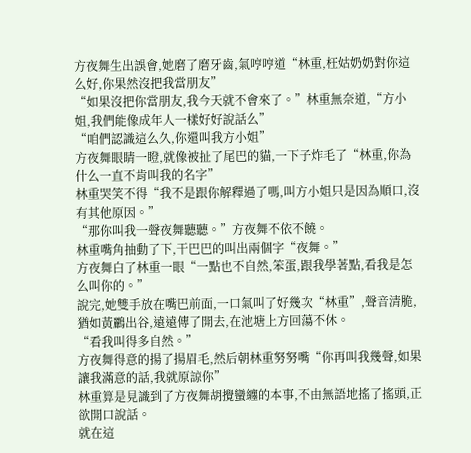方夜舞生出誤會,她磨了磨牙齒,氣哼哼道“林重,枉姑奶奶對你這么好,你果然沒把我當朋友”
“如果沒把你當朋友,我今天就不會來了。”林重無奈道,“方小姐,我們能像成年人一樣好好說話么”
“咱們認識這么久,你還叫我方小姐”
方夜舞眼睛一瞪,就像被扯了尾巴的貓,一下子炸毛了“林重,你為什么一直不肯叫我的名字”
林重哭笑不得“我不是跟你解釋過了嗎,叫方小姐只是因為順口,沒有其他原因。”
“那你叫我一聲夜舞聽聽。”方夜舞不依不饒。
林重嘴角抽動了下,干巴巴的叫出兩個字“夜舞。”
方夜舞白了林重一眼“一點也不自然,笨蛋,跟我學著點,看我是怎么叫你的。”
說完,她雙手放在嘴巴前面,一口氣叫了好幾次“林重”,聲音清脆,猶如黃鸝出谷,遠遠傳了開去,在池塘上方回蕩不休。
“看我叫得多自然。”
方夜舞得意的揚了揚眉毛,然后朝林重努努嘴“你再叫我幾聲,如果讓我滿意的話,我就原諒你”
林重算是見識到了方夜舞胡攪蠻纏的本事,不由無語地搖了搖頭,正欲開口說話。
就在這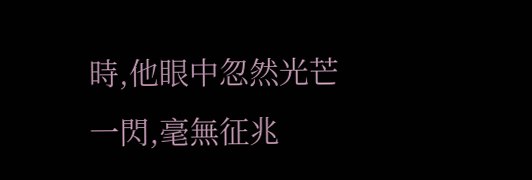時,他眼中忽然光芒一閃,毫無征兆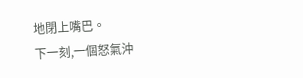地閉上嘴巴。
下一刻,一個怒氣沖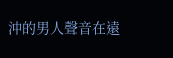沖的男人聲音在遠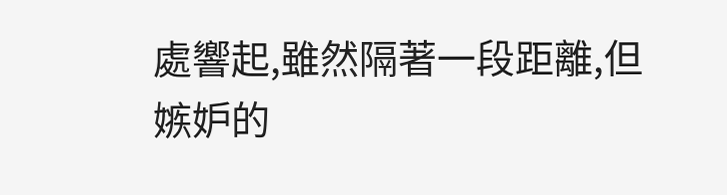處響起,雖然隔著一段距離,但嫉妒的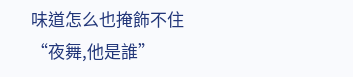味道怎么也掩飾不住“夜舞,他是誰”